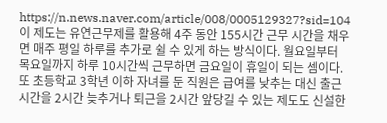https://n.news.naver.com/article/008/0005129327?sid=104
이 제도는 유연근무제를 활용해 4주 동안 155시간 근무 시간을 채우면 매주 평일 하루를 추가로 쉴 수 있게 하는 방식이다. 월요일부터 목요일까지 하루 10시간씩 근무하면 금요일이 휴일이 되는 셈이다.
또 초등학교 3학년 이하 자녀를 둔 직원은 급여를 낮추는 대신 출근 시간을 2시간 늦추거나 퇴근을 2시간 앞당길 수 있는 제도도 신설한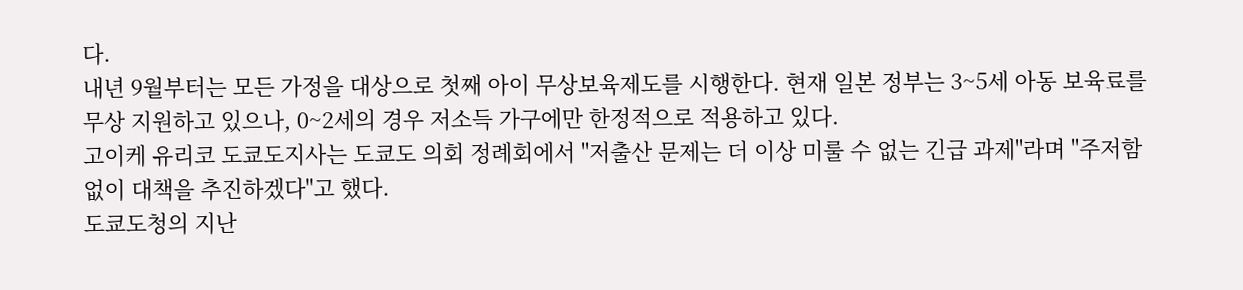다.
내년 9월부터는 모든 가정을 대상으로 첫째 아이 무상보육제도를 시행한다. 현재 일본 정부는 3~5세 아동 보육료를 무상 지원하고 있으나, 0~2세의 경우 저소득 가구에만 한정적으로 적용하고 있다.
고이케 유리코 도쿄도지사는 도쿄도 의회 정례회에서 "저출산 문제는 더 이상 미룰 수 없는 긴급 과제"라며 "주저함 없이 대책을 추진하겠다"고 했다.
도쿄도청의 지난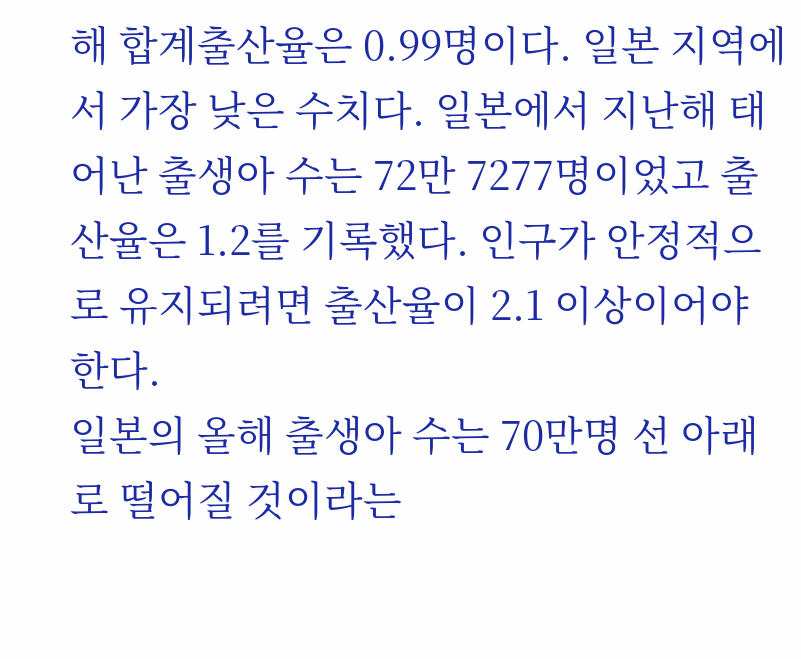해 합계출산율은 0.99명이다. 일본 지역에서 가장 낮은 수치다. 일본에서 지난해 태어난 출생아 수는 72만 7277명이었고 출산율은 1.2를 기록했다. 인구가 안정적으로 유지되려면 출산율이 2.1 이상이어야 한다.
일본의 올해 출생아 수는 70만명 선 아래로 떨어질 것이라는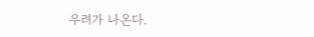우려가 나온다.